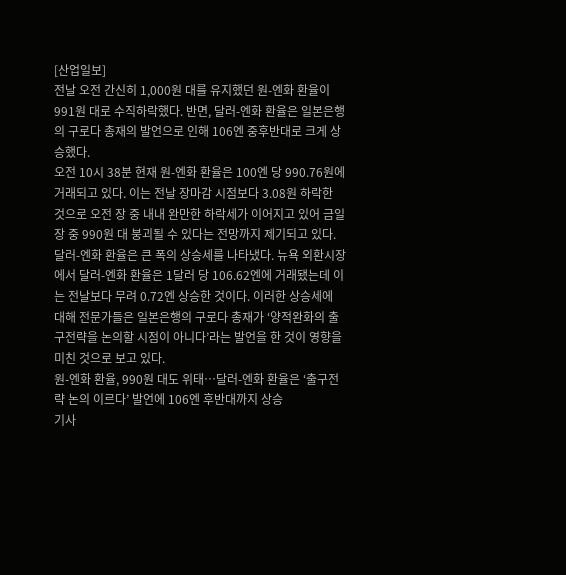[산업일보]
전날 오전 간신히 1,000원 대를 유지했던 원-엔화 환율이 991원 대로 수직하락했다. 반면, 달러-엔화 환율은 일본은행의 구로다 총재의 발언으로 인해 106엔 중후반대로 크게 상승했다.
오전 10시 38분 현재 원-엔화 환율은 100엔 당 990.76원에 거래되고 있다. 이는 전날 장마감 시점보다 3.08원 하락한 것으로 오전 장 중 내내 완만한 하락세가 이어지고 있어 금일 장 중 990원 대 붕괴될 수 있다는 전망까지 제기되고 있다.
달러-엔화 환율은 큰 폭의 상승세를 나타냈다. 뉴욕 외환시장에서 달러-엔화 환율은 1달러 당 106.62엔에 거래됐는데 이는 전날보다 무려 0.72엔 상승한 것이다. 이러한 상승세에 대해 전문가들은 일본은행의 구로다 총재가 ‘양적완화의 출구전략을 논의할 시점이 아니다’라는 발언을 한 것이 영향을 미친 것으로 보고 있다.
원-엔화 환율, 990원 대도 위태…달러-엔화 환율은 ‘출구전략 논의 이르다’ 발언에 106엔 후반대까지 상승
기사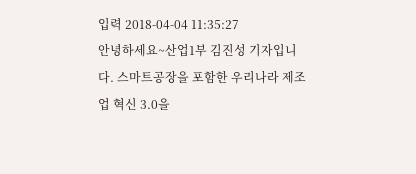입력 2018-04-04 11:35:27
안녕하세요~산업1부 김진성 기자입니다. 스마트공장을 포함한 우리나라 제조업 혁신 3.0을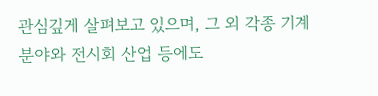관심깊게 살펴보고 있으며, 그 외 각종 기계분야와 전시회 산업 등에도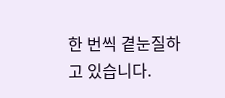한 번씩 곁눈질하고 있습니다.